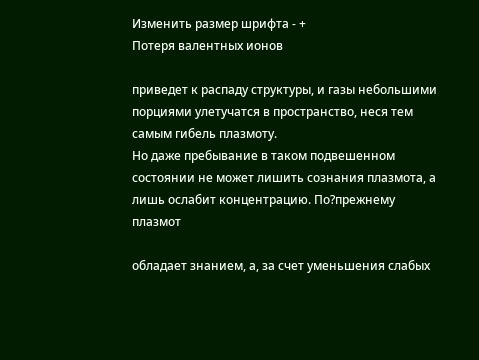Изменить размер шрифта - +
Потеря валентных ионов

приведет к распаду структуры, и газы небольшими порциями улетучатся в пространство, неся тем самым гибель плазмоту.
Но даже пребывание в таком подвешенном состоянии не может лишить сознания плазмота, а лишь ослабит концентрацию. По?прежнему плазмот

обладает знанием, а, за счет уменьшения слабых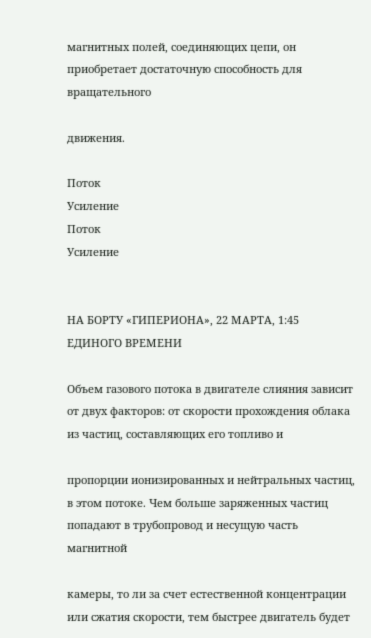магнитных полей, соединяющих цепи, он приобретает достаточную способность для вращательного

движения.

Поток
Усиление
Поток
Усиление


НА БОРТУ «ГИПЕРИОНА», 22 МАРТА, 1:45 ЕДИНОГО ВРЕМЕНИ

Объем газового потока в двигателе слияния зависит от двух факторов: от скорости прохождения облака из частиц, составляющих его топливо и

пропорции ионизированных и нейтральных частиц, в этом потоке. Чем больше заряженных частиц попадают в трубопровод и несущую часть магнитной

камеры, то ли за счет естественной концентрации или сжатия скорости, тем быстрее двигатель будет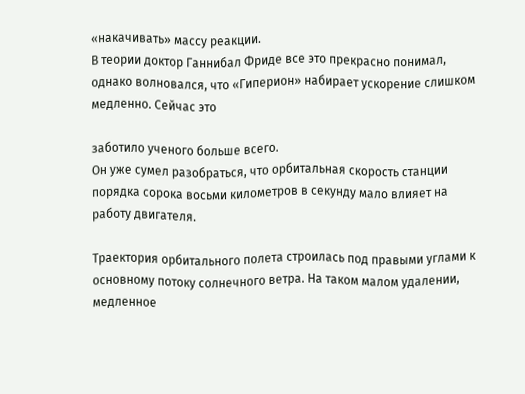«накачивать» массу реакции.
В теории доктор Ганнибал Фриде все это прекрасно понимал, однако волновался, что «Гиперион» набирает ускорение слишком медленно. Сейчас это

заботило ученого больше всего.
Он уже сумел разобраться, что орбитальная скорость станции порядка сорока восьми километров в секунду мало влияет на работу двигателя.

Траектория орбитального полета строилась под правыми углами к основному потоку солнечного ветра. На таком малом удалении, медленное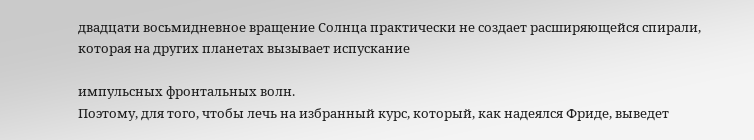двадцати восьмидневное вращение Солнца практически не создает расширяющейся спирали, которая на других планетах вызывает испускание

импульсных фронтальных волн.
Поэтому, для того, чтобы лечь на избранный курс, который, как надеялся Фриде, выведет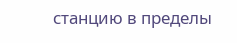станцию в пределы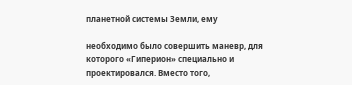планетной системы Земли, ему

необходимо было совершить маневр, для которого «Гиперион» специально и проектировался. Вместо того,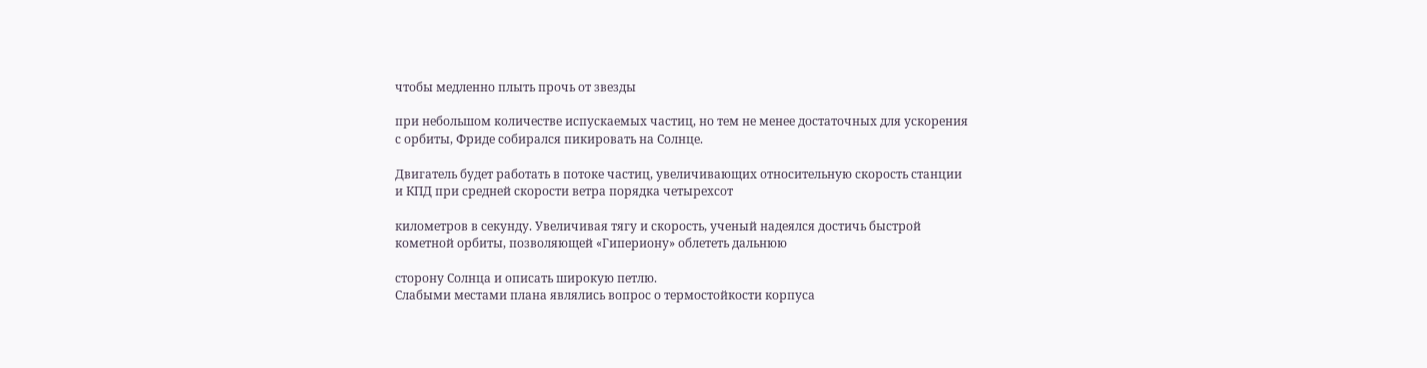чтобы медленно плыть прочь от звезды

при небольшом количестве испускаемых частиц, но тем не менее достаточных для ускорения с орбиты, Фриде собирался пикировать на Солнце.

Двигатель будет работать в потоке частиц, увеличивающих относительную скорость станции и КПД при средней скорости ветра порядка четырехсот

километров в секунду. Увеличивая тягу и скорость, ученый надеялся достичь быстрой кометной орбиты, позволяющей «Гипериону» облететь дальнюю

сторону Солнца и описать широкую петлю.
Слабыми местами плана являлись вопрос о термостойкости корпуса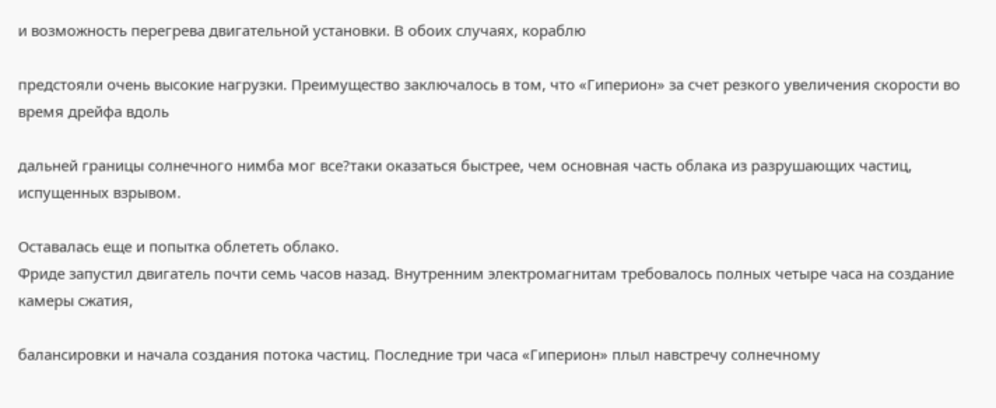и возможность перегрева двигательной установки. В обоих случаях, кораблю

предстояли очень высокие нагрузки. Преимущество заключалось в том, что «Гиперион» за счет резкого увеличения скорости во время дрейфа вдоль

дальней границы солнечного нимба мог все?таки оказаться быстрее, чем основная часть облака из разрушающих частиц, испущенных взрывом.

Оставалась еще и попытка облететь облако.
Фриде запустил двигатель почти семь часов назад. Внутренним электромагнитам требовалось полных четыре часа на создание камеры сжатия,

балансировки и начала создания потока частиц. Последние три часа «Гиперион» плыл навстречу солнечному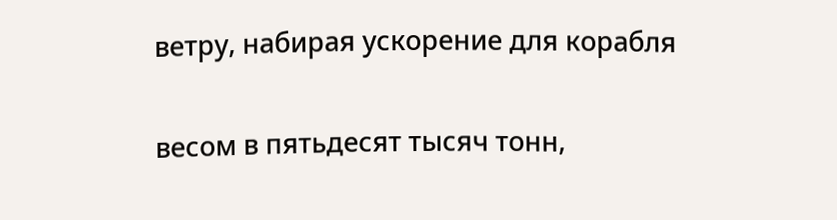ветру, набирая ускорение для корабля

весом в пятьдесят тысяч тонн,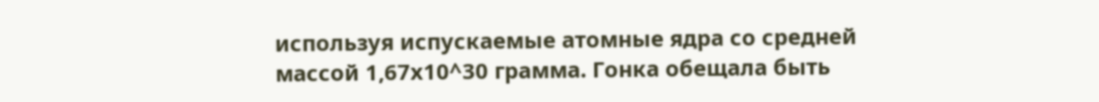используя испускаемые атомные ядра со средней массой 1,67х10^30 грамма. Гонка обещала быть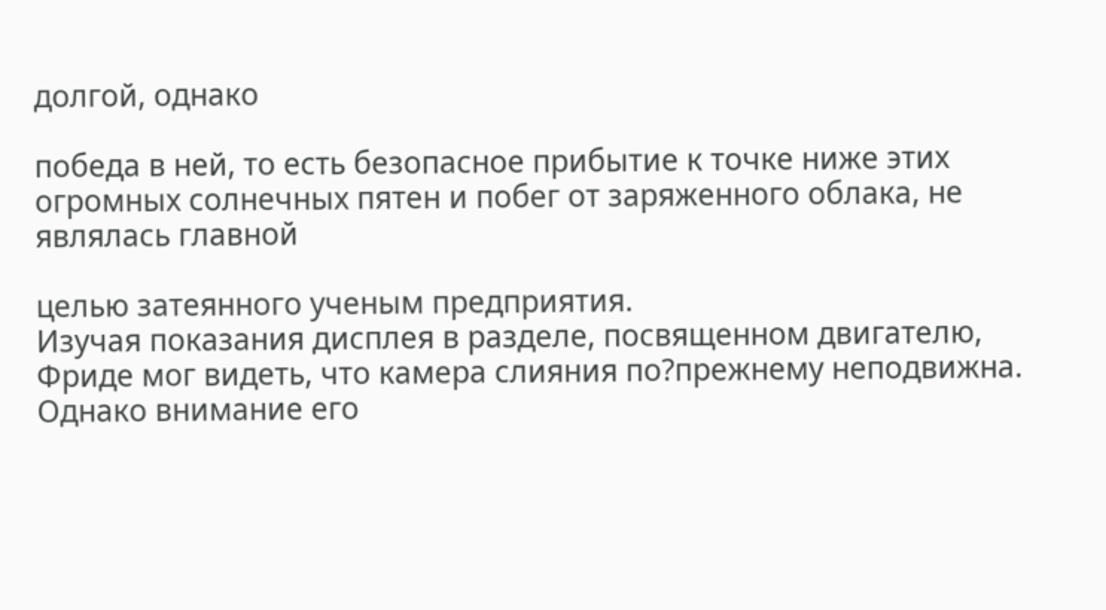долгой, однако

победа в ней, то есть безопасное прибытие к точке ниже этих огромных солнечных пятен и побег от заряженного облака, не являлась главной

целью затеянного ученым предприятия.
Изучая показания дисплея в разделе, посвященном двигателю, Фриде мог видеть, что камера слияния по?прежнему неподвижна. Однако внимание его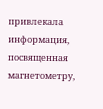привлекала информация, посвященная магнетометру,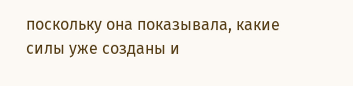поскольку она показывала, какие силы уже созданы и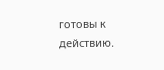готовы к действию.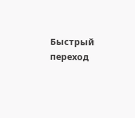Быстрый переход